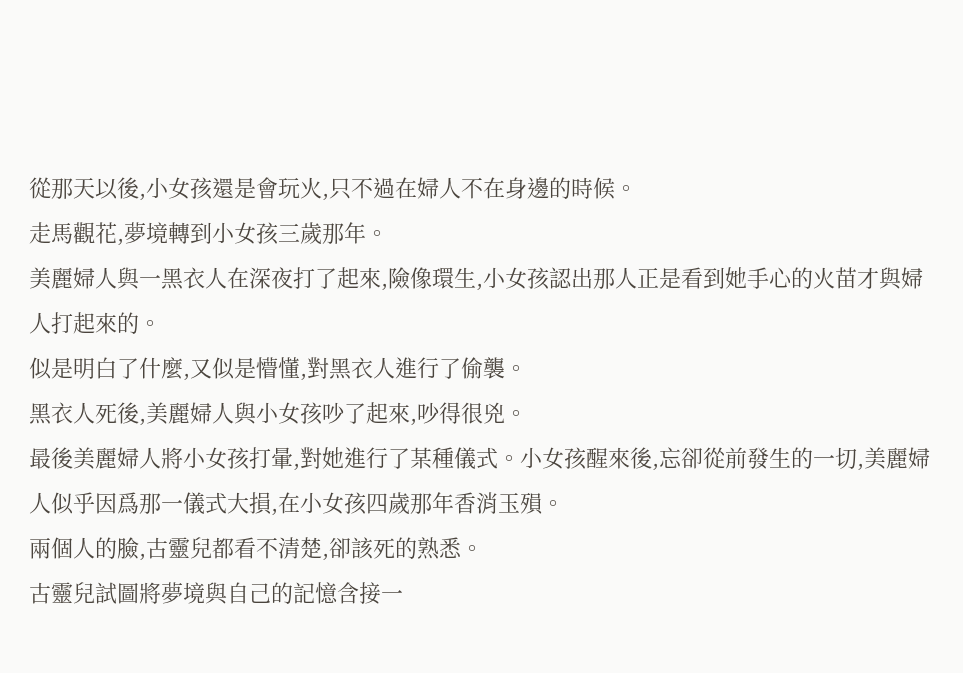從那天以後,小女孩還是會玩火,只不過在婦人不在身邊的時候。
走馬觀花,夢境轉到小女孩三歲那年。
美麗婦人與一黑衣人在深夜打了起來,險像環生,小女孩認出那人正是看到她手心的火苗才與婦人打起來的。
似是明白了什麼,又似是懵懂,對黑衣人進行了偷襲。
黑衣人死後,美麗婦人與小女孩吵了起來,吵得很兇。
最後美麗婦人將小女孩打暈,對她進行了某種儀式。小女孩醒來後,忘卻從前發生的一切,美麗婦人似乎因爲那一儀式大損,在小女孩四歲那年香消玉殞。
兩個人的臉,古靈兒都看不清楚,卻該死的熟悉。
古靈兒試圖將夢境與自己的記憶含接一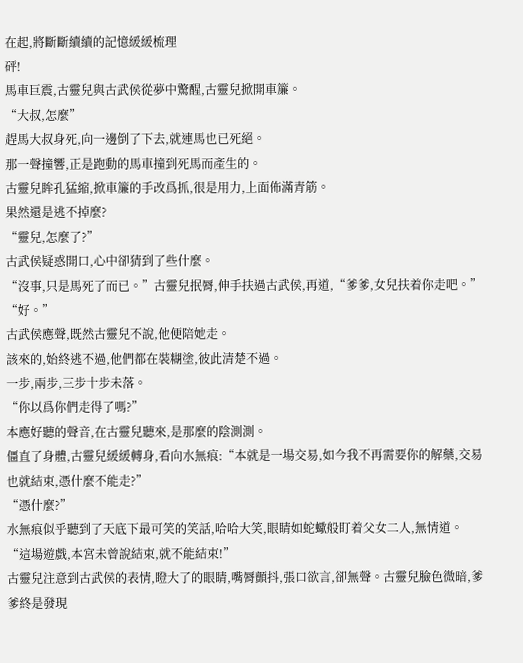在起,將斷斷續續的記憶緩緩梳理
砰!
馬車巨震,古靈兒與古武侯從夢中驚醒,古靈兒掀開車簾。
“大叔,怎麼”
趕馬大叔身死,向一邊倒了下去,就連馬也已死絕。
那一聲撞響,正是跑動的馬車撞到死馬而產生的。
古靈兒眸孔猛縮,掀車簾的手改爲抓,很是用力,上面佈滿青筋。
果然還是逃不掉麼?
“靈兒,怎麼了?”
古武侯疑惑開口,心中卻猜到了些什麼。
“沒事,只是馬死了而已。”古靈兒抿脣,伸手扶過古武侯,再道,“爹爹,女兒扶着你走吧。”
“好。”
古武侯應聲,既然古靈兒不說,他便陪她走。
該來的,始終逃不過,他們都在裝糊塗,彼此清楚不過。
一步,兩步,三步十步未落。
“你以爲你們走得了嗎?”
本應好聽的聲音,在古靈兒聽來,是那麼的陰測測。
僵直了身體,古靈兒緩緩轉身,看向水無痕:“本就是一場交易,如今我不再需要你的解藥,交易也就結束,憑什麼不能走?”
“憑什麼?”
水無痕似乎聽到了天底下最可笑的笑話,哈哈大笑,眼睛如蛇蠍般盯着父女二人,無情道。
“這場遊戲,本宮未曾說結束,就不能結束!”
古靈兒注意到古武侯的表情,瞪大了的眼睛,嘴脣顫抖,張口欲言,卻無聲。古靈兒臉色微暗,爹爹終是發現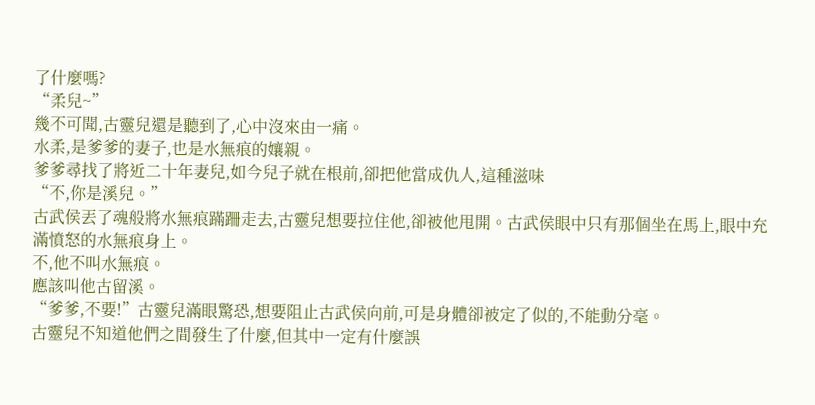了什麼嗎?
“柔兒~”
幾不可聞,古靈兒還是聽到了,心中沒來由一痛。
水柔,是爹爹的妻子,也是水無痕的孃親。
爹爹尋找了將近二十年妻兒,如今兒子就在根前,卻把他當成仇人,這種滋味
“不,你是溪兒。”
古武侯丟了魂般將水無痕蹣跚走去,古靈兒想要拉住他,卻被他甩開。古武侯眼中只有那個坐在馬上,眼中充滿憤怒的水無痕身上。
不,他不叫水無痕。
應該叫他古留溪。
“爹爹,不要!”古靈兒滿眼驚恐,想要阻止古武侯向前,可是身體卻被定了似的,不能動分毫。
古靈兒不知道他們之間發生了什麼,但其中一定有什麼誤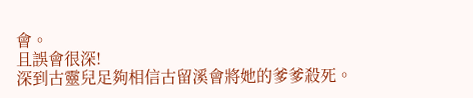會。
且誤會很深!
深到古靈兒足夠相信古留溪會將她的爹爹殺死。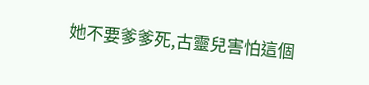她不要爹爹死,古靈兒害怕這個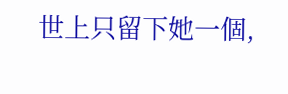世上只留下她一個,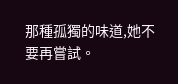那種孤獨的味道,她不要再嘗試。